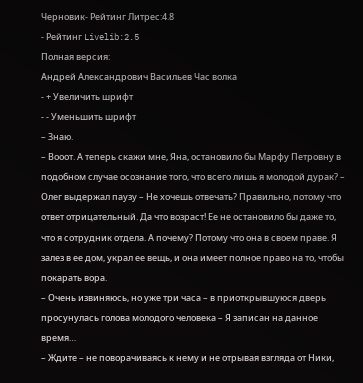Черновик- Рейтинг Литрес:4.8
- Рейтинг Livelib:2.5
Полная версия:
Андрей Александрович Васильев Час волка
- + Увеличить шрифт
- - Уменьшить шрифт
– Знаю.
– Вооот. А теперь скажи мне, Яна, остановило бы Марфу Петровну в подобном случае осознание того, что всего лишь я молодой дурак? – Олег выдержал паузу – Не хочешь отвечать? Правильно, потому что ответ отрицательный. Да что возраст! Ее не остановило бы даже то, что я сотрудник отдела. А почему? Потому что она в своем праве. Я залез в ее дом, украл ее вещь, и она имеет полное право на то, чтобы покарать вора.
– Очень извиняюсь, но уже три часа – в приоткрывшуюся дверь просунулась голова молодого человека – Я записан на данное время…
– Ждите – не поворачиваясь к нему и не отрывая взгляда от Ники,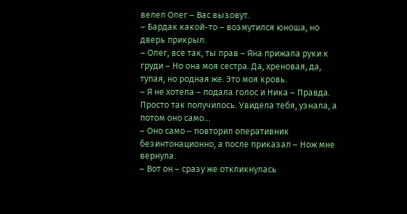велел Олег – Вас вызовут.
– Бардак какой-то – возмутился юноша, но дверь прикрыл.
– Олег, все так, ты прав – Яна прижала руки к груди – Но она моя сестра. Да, хреновая, да, тупая, но родная же. Это моя кровь.
– Я не хотела – подала голос и Ника – Правда. Просто так получилось. Увидела тебя, узнала, а потом оно само…
– Оно само – повторил оперативник безинтонационно, а после приказал – Нож мне вернула.
– Вот он – сразу же откликнулась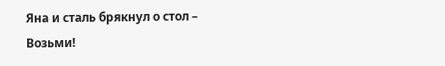Яна и сталь брякнул о стол – Возьми!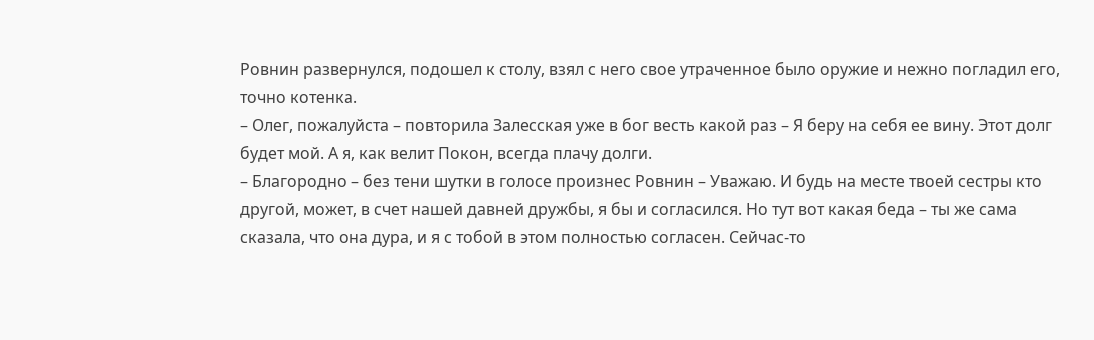Ровнин развернулся, подошел к столу, взял с него свое утраченное было оружие и нежно погладил его, точно котенка.
– Олег, пожалуйста – повторила Залесская уже в бог весть какой раз – Я беру на себя ее вину. Этот долг будет мой. А я, как велит Покон, всегда плачу долги.
– Благородно – без тени шутки в голосе произнес Ровнин – Уважаю. И будь на месте твоей сестры кто другой, может, в счет нашей давней дружбы, я бы и согласился. Но тут вот какая беда – ты же сама сказала, что она дура, и я с тобой в этом полностью согласен. Сейчас-то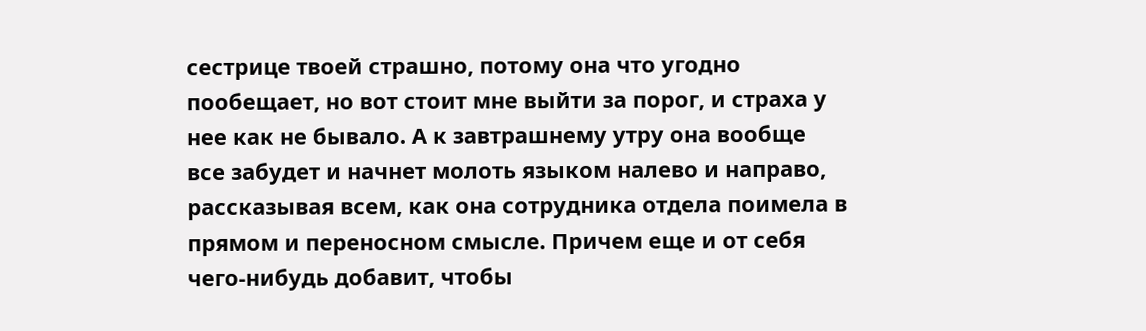сестрице твоей страшно, потому она что угодно пообещает, но вот стоит мне выйти за порог, и страха у нее как не бывало. А к завтрашнему утру она вообще все забудет и начнет молоть языком налево и направо, рассказывая всем, как она сотрудника отдела поимела в прямом и переносном смысле. Причем еще и от себя чего-нибудь добавит, чтобы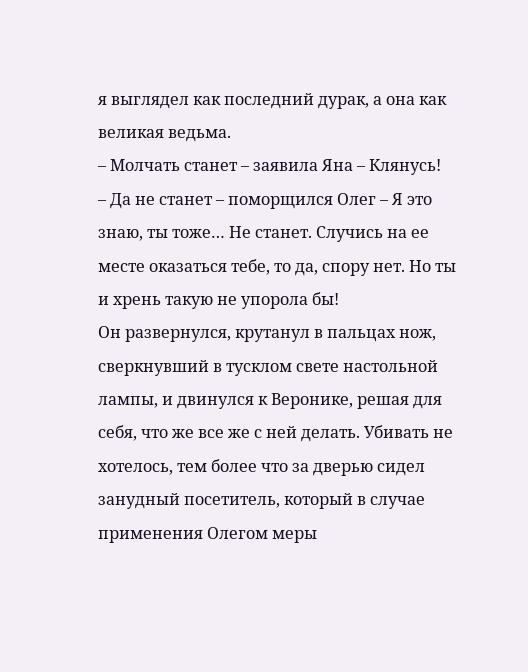я выглядел как последний дурак, а она как великая ведьма.
– Молчать станет – заявила Яна – Клянусь!
– Да не станет – поморщился Олег – Я это знаю, ты тоже… Не станет. Случись на ее месте оказаться тебе, то да, спору нет. Но ты и хрень такую не упорола бы!
Он развернулся, крутанул в пальцах нож, сверкнувший в тусклом свете настольной лампы, и двинулся к Веронике, решая для себя, что же все же с ней делать. Убивать не хотелось, тем более что за дверью сидел занудный посетитель, который в случае применения Олегом меры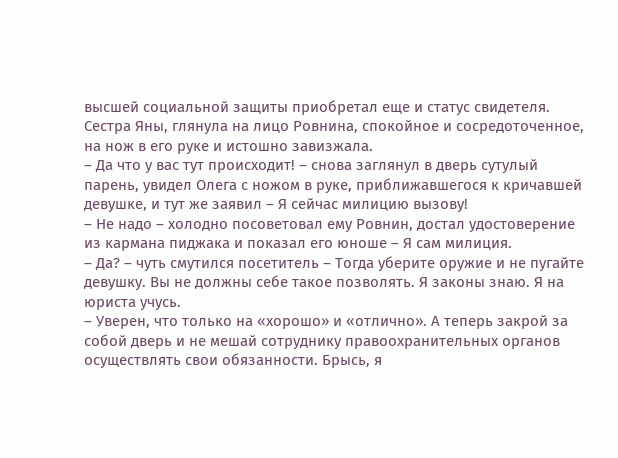высшей социальной защиты приобретал еще и статус свидетеля.
Сестра Яны, глянула на лицо Ровнина, спокойное и сосредоточенное, на нож в его руке и истошно завизжала.
– Да что у вас тут происходит! – снова заглянул в дверь сутулый парень, увидел Олега с ножом в руке, приближавшегося к кричавшей девушке, и тут же заявил – Я сейчас милицию вызову!
– Не надо – холодно посоветовал ему Ровнин, достал удостоверение из кармана пиджака и показал его юноше – Я сам милиция.
– Да? – чуть смутился посетитель – Тогда уберите оружие и не пугайте девушку. Вы не должны себе такое позволять. Я законы знаю. Я на юриста учусь.
– Уверен, что только на «хорошо» и «отлично». А теперь закрой за собой дверь и не мешай сотруднику правоохранительных органов осуществлять свои обязанности. Брысь, я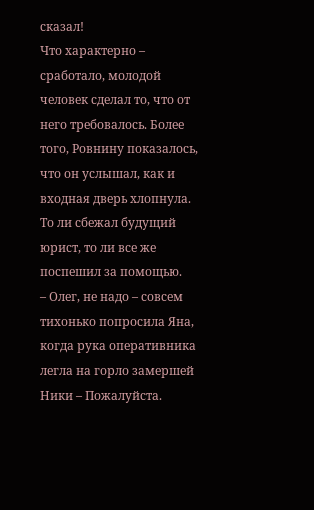сказал!
Что характерно – сработало, молодой человек сделал то, что от него требовалось. Более того, Ровнину показалось, что он услышал, как и входная дверь хлопнула. То ли сбежал будущий юрист, то ли все же поспешил за помощью.
– Олег, не надо – совсем тихонько попросила Яна, когда рука оперативника легла на горло замершей Ники – Пожалуйста.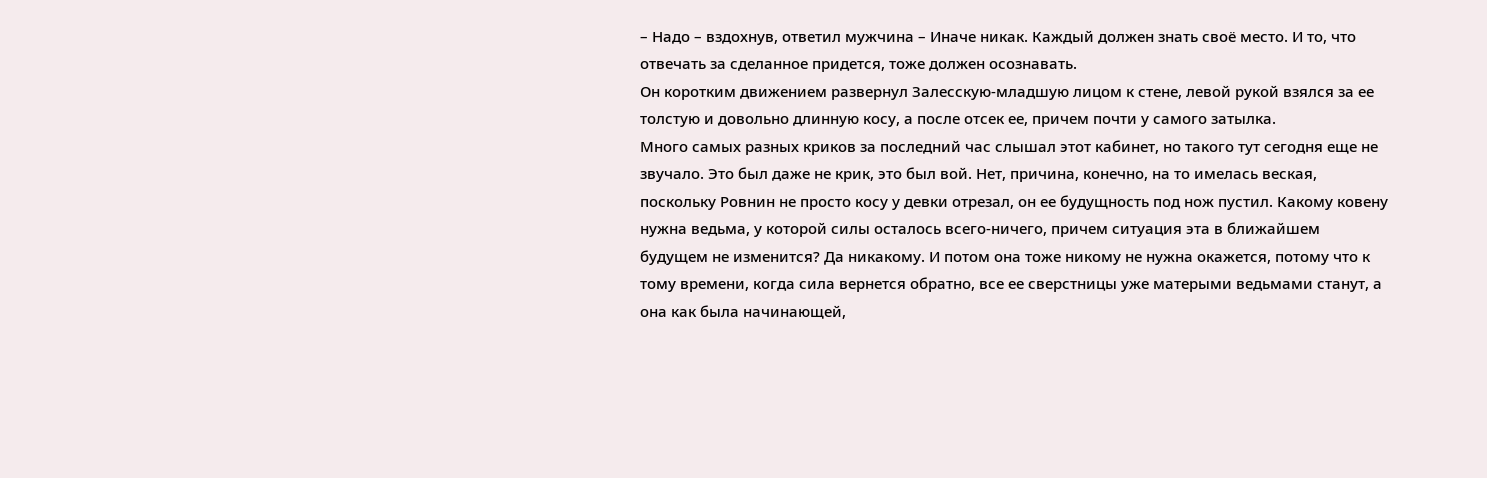– Надо – вздохнув, ответил мужчина – Иначе никак. Каждый должен знать своё место. И то, что отвечать за сделанное придется, тоже должен осознавать.
Он коротким движением развернул Залесскую-младшую лицом к стене, левой рукой взялся за ее толстую и довольно длинную косу, а после отсек ее, причем почти у самого затылка.
Много самых разных криков за последний час слышал этот кабинет, но такого тут сегодня еще не звучало. Это был даже не крик, это был вой. Нет, причина, конечно, на то имелась веская, поскольку Ровнин не просто косу у девки отрезал, он ее будущность под нож пустил. Какому ковену нужна ведьма, у которой силы осталось всего-ничего, причем ситуация эта в ближайшем будущем не изменится? Да никакому. И потом она тоже никому не нужна окажется, потому что к тому времени, когда сила вернется обратно, все ее сверстницы уже матерыми ведьмами станут, а она как была начинающей,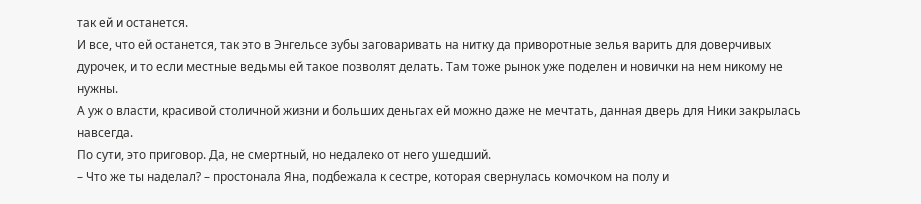так ей и останется.
И все, что ей останется, так это в Энгельсе зубы заговаривать на нитку да приворотные зелья варить для доверчивых дурочек, и то если местные ведьмы ей такое позволят делать. Там тоже рынок уже поделен и новички на нем никому не нужны.
А уж о власти, красивой столичной жизни и больших деньгах ей можно даже не мечтать, данная дверь для Ники закрылась навсегда.
По сути, это приговор. Да, не смертный, но недалеко от него ушедший.
– Что же ты наделал? – простонала Яна, подбежала к сестре, которая свернулась комочком на полу и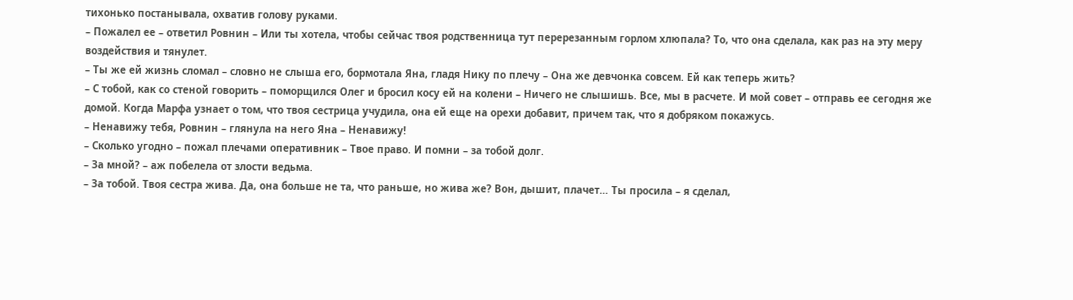тихонько постанывала, охватив голову руками.
– Пожалел ее – ответил Ровнин – Или ты хотела, чтобы сейчас твоя родственница тут перерезанным горлом хлюпала? То, что она сделала, как раз на эту меру воздействия и тянулет.
– Ты же ей жизнь сломал – словно не слыша его, бормотала Яна, гладя Нику по плечу – Она же девчонка совсем. Ей как теперь жить?
– С тобой, как со стеной говорить – поморщился Олег и бросил косу ей на колени – Ничего не слышишь. Все, мы в расчете. И мой совет – отправь ее сегодня же домой. Когда Марфа узнает о том, что твоя сестрица учудила, она ей еще на орехи добавит, причем так, что я добряком покажусь.
– Ненавижу тебя, Ровнин – глянула на него Яна – Ненавижу!
– Сколько угодно – пожал плечами оперативник – Твое право. И помни – за тобой долг.
– За мной? – аж побелела от злости ведьма.
– За тобой. Твоя сестра жива. Да, она больше не та, что раньше, но жива же? Вон, дышит, плачет… Ты просила – я сделал,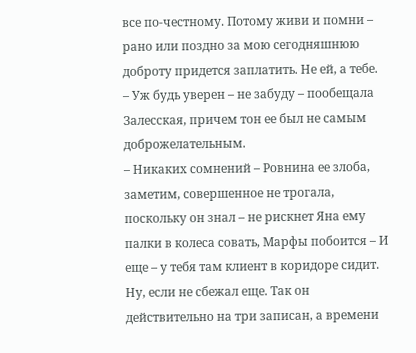все по-честному. Потому живи и помни – рано или поздно за мою сегодняшнюю доброту придется заплатить. Не ей, а тебе.
– Уж будь уверен – не забуду – пообещала Залесская, причем тон ее был не самым доброжелательным.
– Никаких сомнений – Ровнина ее злоба, заметим, совершенное не трогала, поскольку он знал – не рискнет Яна ему палки в колеса совать, Марфы побоится – И еще – у тебя там клиент в коридоре сидит. Ну, если не сбежал еще. Так он действительно на три записан, а времени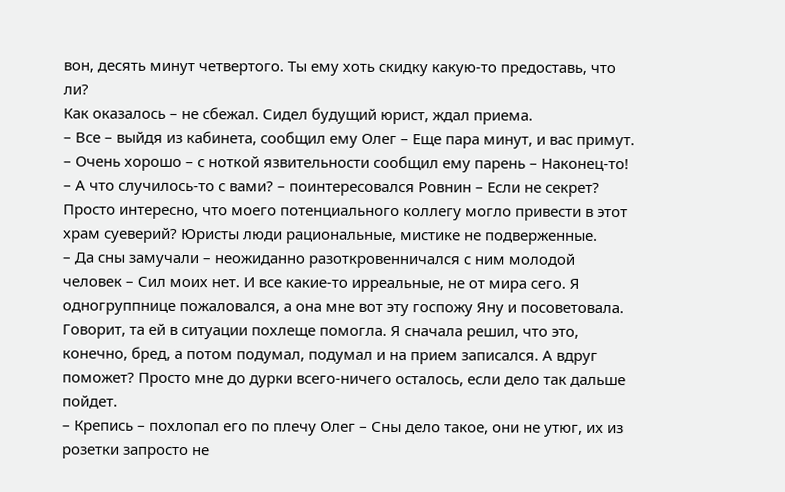вон, десять минут четвертого. Ты ему хоть скидку какую-то предоставь, что ли?
Как оказалось – не сбежал. Сидел будущий юрист, ждал приема.
– Все – выйдя из кабинета, сообщил ему Олег – Еще пара минут, и вас примут.
– Очень хорошо – с ноткой язвительности сообщил ему парень – Наконец-то!
– А что случилось-то с вами? – поинтересовался Ровнин – Если не секрет? Просто интересно, что моего потенциального коллегу могло привести в этот храм суеверий? Юристы люди рациональные, мистике не подверженные.
– Да сны замучали – неожиданно разоткровенничался с ним молодой человек – Сил моих нет. И все какие-то ирреальные, не от мира сего. Я одногруппнице пожаловался, а она мне вот эту госпожу Яну и посоветовала. Говорит, та ей в ситуации похлеще помогла. Я сначала решил, что это, конечно, бред, а потом подумал, подумал и на прием записался. А вдруг поможет? Просто мне до дурки всего-ничего осталось, если дело так дальше пойдет.
– Крепись – похлопал его по плечу Олег – Сны дело такое, они не утюг, их из розетки запросто не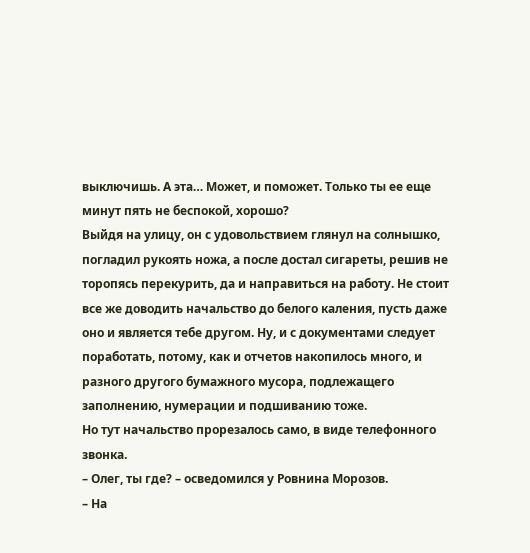выключишь. А эта… Может, и поможет. Только ты ее еще минут пять не беспокой, хорошо?
Выйдя на улицу, он с удовольствием глянул на солнышко, погладил рукоять ножа, а после достал сигареты, решив не торопясь перекурить, да и направиться на работу. Не стоит все же доводить начальство до белого каления, пусть даже оно и является тебе другом. Ну, и с документами следует поработать, потому, как и отчетов накопилось много, и разного другого бумажного мусора, подлежащего заполнению, нумерации и подшиванию тоже.
Но тут начальство прорезалось само, в виде телефонного звонка.
– Олег, ты где? – осведомился у Ровнина Морозов.
– На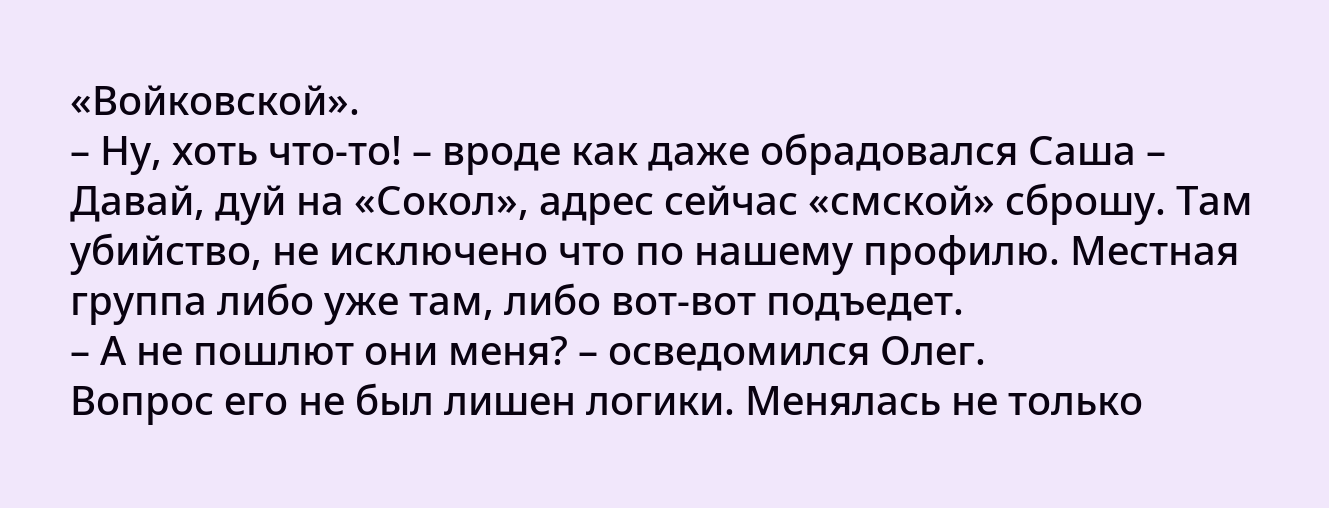«Войковской».
– Ну, хоть что-то! – вроде как даже обрадовался Саша – Давай, дуй на «Сокол», адрес сейчас «смской» сброшу. Там убийство, не исключено что по нашему профилю. Местная группа либо уже там, либо вот-вот подъедет.
– А не пошлют они меня? – осведомился Олег.
Вопрос его не был лишен логики. Менялась не только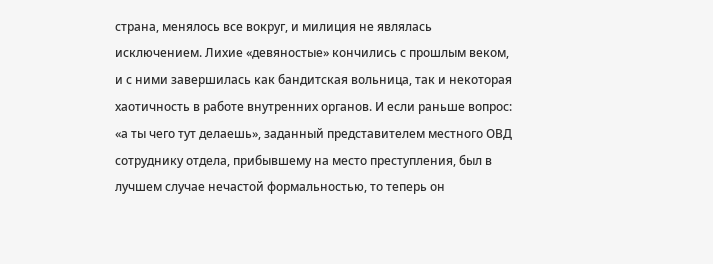страна, менялось все вокруг, и милиция не являлась исключением. Лихие «девяностые» кончились с прошлым веком, и с ними завершилась как бандитская вольница, так и некоторая хаотичность в работе внутренних органов. И если раньше вопрос: «а ты чего тут делаешь», заданный представителем местного ОВД сотруднику отдела, прибывшему на место преступления, был в лучшем случае нечастой формальностью, то теперь он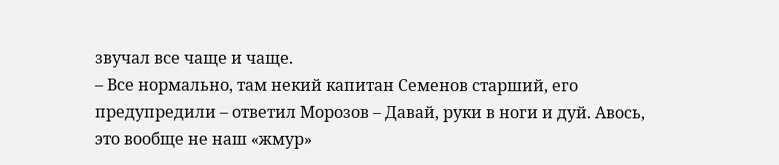звучал все чаще и чаще.
– Все нормально, там некий капитан Семенов старший, его предупредили – ответил Морозов – Давай, руки в ноги и дуй. Авось, это вообще не наш «жмур»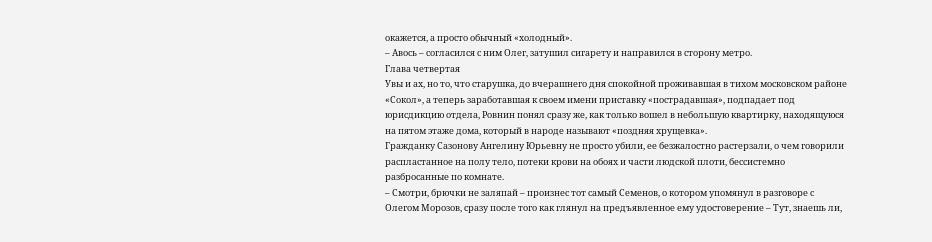окажется, а просто обычный «холодный».
– Авось – согласился с ним Олег, затушил сигарету и направился в сторону метро.
Глава четвертая
Увы и ах, но то, что старушка, до вчерашнего дня спокойной проживавшая в тихом московском районе «Сокол», а теперь заработавшая к своем имени приставку «пострадавшая», подпадает под юрисдикцию отдела, Ровнин понял сразу же, как только вошел в небольшую квартирку, находящуюся на пятом этаже дома, который в народе называют «поздняя хрущевка».
Гражданку Сазонову Ангелину Юрьевну не просто убили, ее безжалостно растерзали, о чем говорили распластанное на полу тело, потеки крови на обоях и части людской плоти, бессистемно разбросанные по комнате.
– Смотри, брючки не заляпай – произнес тот самый Семенов, о котором упомянул в разговоре с Олегом Морозов, сразу после того как глянул на предъявленное ему удостоверение – Тут, знаешь ли,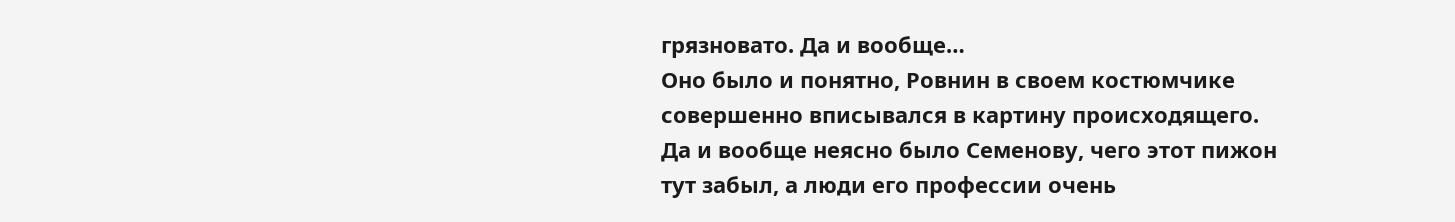грязновато. Да и вообще…
Оно было и понятно, Ровнин в своем костюмчике совершенно вписывался в картину происходящего. Да и вообще неясно было Семенову, чего этот пижон тут забыл, а люди его профессии очень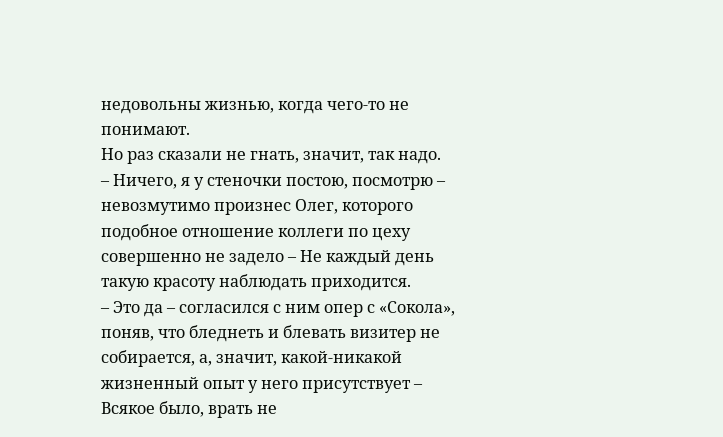недовольны жизнью, когда чего-то не понимают.
Но раз сказали не гнать, значит, так надо.
– Ничего, я у стеночки постою, посмотрю – невозмутимо произнес Олег, которого подобное отношение коллеги по цеху совершенно не задело – Не каждый день такую красоту наблюдать приходится.
– Это да – согласился с ним опер с «Сокола», поняв, что бледнеть и блевать визитер не собирается, а, значит, какой-никакой жизненный опыт у него присутствует – Всякое было, врать не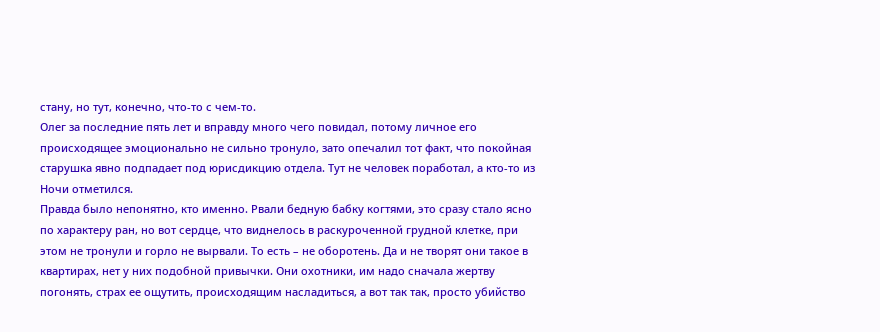стану, но тут, конечно, что-то с чем-то.
Олег за последние пять лет и вправду много чего повидал, потому личное его происходящее эмоционально не сильно тронуло, зато опечалил тот факт, что покойная старушка явно подпадает под юрисдикцию отдела. Тут не человек поработал, а кто-то из Ночи отметился.
Правда было непонятно, кто именно. Рвали бедную бабку когтями, это сразу стало ясно по характеру ран, но вот сердце, что виднелось в раскуроченной грудной клетке, при этом не тронули и горло не вырвали. То есть – не оборотень. Да и не творят они такое в квартирах, нет у них подобной привычки. Они охотники, им надо сначала жертву погонять, страх ее ощутить, происходящим насладиться, а вот так так, просто убийство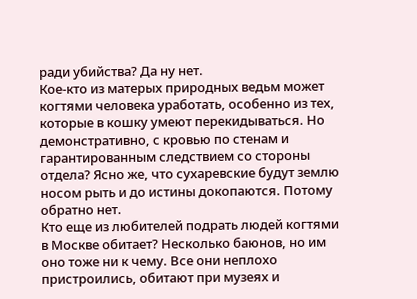ради убийства? Да ну нет.
Кое-кто из матерых природных ведьм может когтями человека уработать, особенно из тех, которые в кошку умеют перекидываться. Но демонстративно, с кровью по стенам и гарантированным следствием со стороны отдела? Ясно же, что сухаревские будут землю носом рыть и до истины докопаются. Потому обратно нет.
Кто еще из любителей подрать людей когтями в Москве обитает? Несколько баюнов, но им оно тоже ни к чему. Все они неплохо пристроились, обитают при музеях и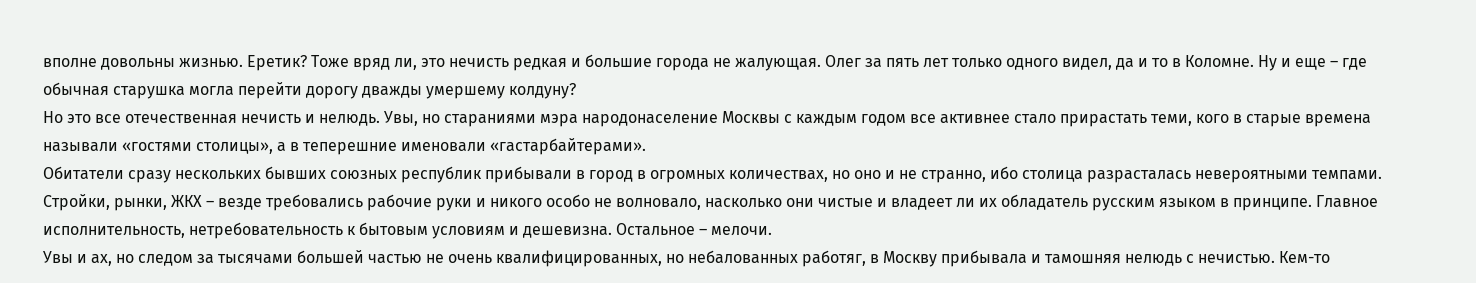вполне довольны жизнью. Еретик? Тоже вряд ли, это нечисть редкая и большие города не жалующая. Олег за пять лет только одного видел, да и то в Коломне. Ну и еще – где обычная старушка могла перейти дорогу дважды умершему колдуну?
Но это все отечественная нечисть и нелюдь. Увы, но стараниями мэра народонаселение Москвы с каждым годом все активнее стало прирастать теми, кого в старые времена называли «гостями столицы», а в теперешние именовали «гастарбайтерами».
Обитатели сразу нескольких бывших союзных республик прибывали в город в огромных количествах, но оно и не странно, ибо столица разрасталась невероятными темпами. Стройки, рынки, ЖКХ – везде требовались рабочие руки и никого особо не волновало, насколько они чистые и владеет ли их обладатель русским языком в принципе. Главное исполнительность, нетребовательность к бытовым условиям и дешевизна. Остальное – мелочи.
Увы и ах, но следом за тысячами большей частью не очень квалифицированных, но небалованных работяг, в Москву прибывала и тамошняя нелюдь с нечистью. Кем-то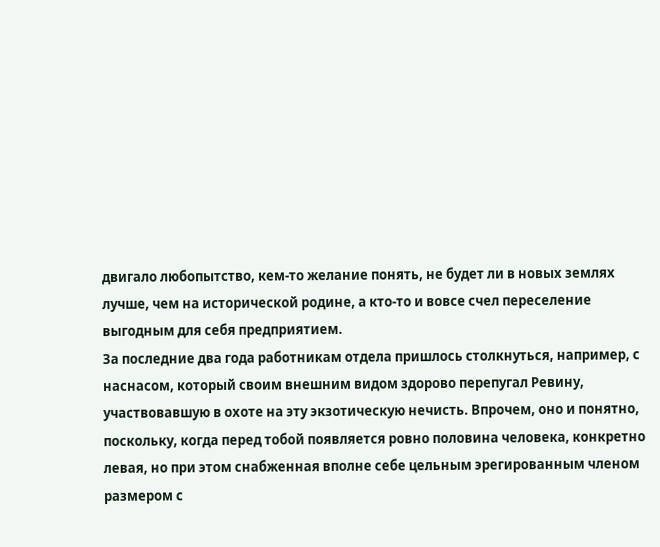двигало любопытство, кем-то желание понять, не будет ли в новых землях лучше, чем на исторической родине, а кто-то и вовсе счел переселение выгодным для себя предприятием.
За последние два года работникам отдела пришлось столкнуться, например, с наснасом, который своим внешним видом здорово перепугал Ревину, участвовавшую в охоте на эту экзотическую нечисть. Впрочем, оно и понятно, поскольку, когда перед тобой появляется ровно половина человека, конкретно левая, но при этом снабженная вполне себе цельным эрегированным членом размером с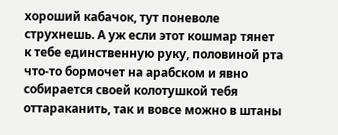хороший кабачок, тут поневоле струхнешь. А уж если этот кошмар тянет к тебе единственную руку, половиной рта что-то бормочет на арабском и явно собирается своей колотушкой тебя оттараканить, так и вовсе можно в штаны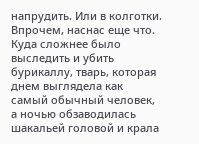напрудить. Или в колготки.
Впрочем, наснас еще что. Куда сложнее было выследить и убить бурикаллу, тварь, которая днем выглядела как самый обычный человек, а ночью обзаводилась шакальей головой и крала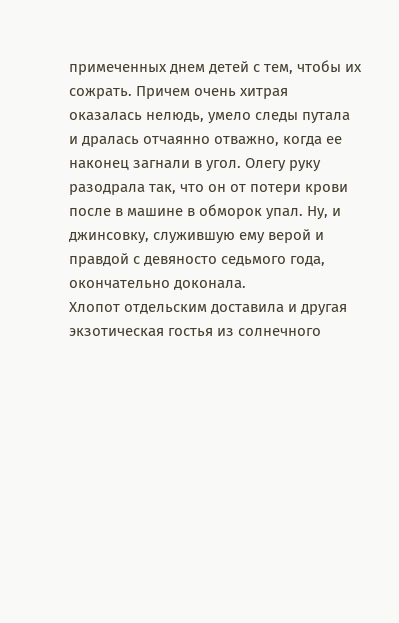примеченных днем детей с тем, чтобы их сожрать. Причем очень хитрая оказалась нелюдь, умело следы путала и дралась отчаянно отважно, когда ее наконец загнали в угол. Олегу руку разодрала так, что он от потери крови после в машине в обморок упал. Ну, и джинсовку, служившую ему верой и правдой с девяносто седьмого года, окончательно доконала.
Хлопот отдельским доставила и другая экзотическая гостья из солнечного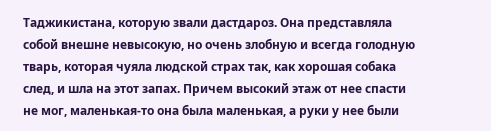Таджикистана, которую звали дастдароз. Она представляла собой внешне невысокую, но очень злобную и всегда голодную тварь, которая чуяла людской страх так, как хорошая собака след, и шла на этот запах. Причем высокий этаж от нее спасти не мог, маленькая-то она была маленькая, а руки у нее были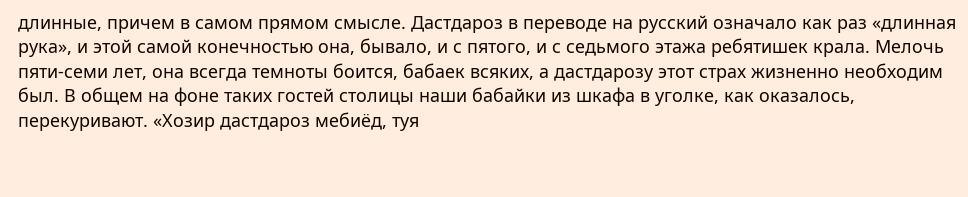длинные, причем в самом прямом смысле. Дастдароз в переводе на русский означало как раз «длинная рука», и этой самой конечностью она, бывало, и с пятого, и с седьмого этажа ребятишек крала. Мелочь пяти-семи лет, она всегда темноты боится, бабаек всяких, а дастдарозу этот страх жизненно необходим был. В общем на фоне таких гостей столицы наши бабайки из шкафа в уголке, как оказалось, перекуривают. «Хозир дастдароз мебиёд, туя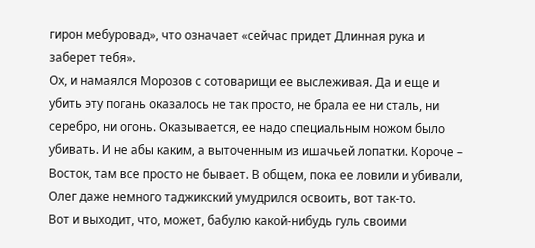гирон мебуровад», что означает «сейчас придет Длинная рука и заберет тебя».
Ох, и намаялся Морозов с сотоварищи ее выслеживая. Да и еще и убить эту погань оказалось не так просто, не брала ее ни сталь, ни серебро, ни огонь. Оказывается, ее надо специальным ножом было убивать. И не абы каким, а выточенным из ишачьей лопатки. Короче – Восток, там все просто не бывает. В общем, пока ее ловили и убивали, Олег даже немного таджикский умудрился освоить, вот так-то.
Вот и выходит, что, может, бабулю какой-нибудь гуль своими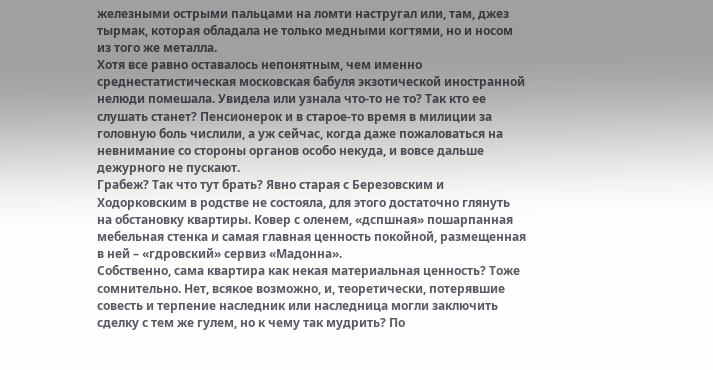железными острыми пальцами на ломти настругал или, там, джез тырмак, которая обладала не только медными когтями, но и носом из того же металла.
Хотя все равно оставалось непонятным, чем именно среднестатистическая московская бабуля экзотической иностранной нелюди помешала. Увидела или узнала что-то не то? Так кто ее слушать станет? Пенсионерок и в старое-то время в милиции за головную боль числили, а уж сейчас, когда даже пожаловаться на невнимание со стороны органов особо некуда, и вовсе дальше дежурного не пускают.
Грабеж? Так что тут брать? Явно старая с Березовским и Ходорковским в родстве не состояла, для этого достаточно глянуть на обстановку квартиры. Ковер с оленем, «дспшная» пошарпанная мебельная стенка и самая главная ценность покойной, размещенная в ней – «гдровский» сервиз «Мадонна».
Собственно, сама квартира как некая материальная ценность? Тоже сомнительно. Нет, всякое возможно, и, теоретически, потерявшие совесть и терпение наследник или наследница могли заключить сделку с тем же гулем, но к чему так мудрить? По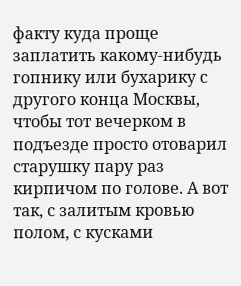факту куда проще заплатить какому-нибудь гопнику или бухарику с другого конца Москвы, чтобы тот вечерком в подъезде просто отоварил старушку пару раз кирпичом по голове. А вот так, с залитым кровью полом, с кусками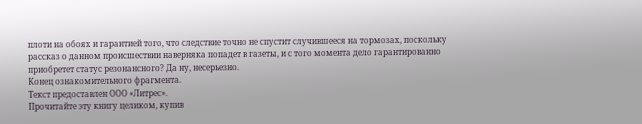плоти на обоях и гарантией того, что следствие точно не спустит случившееся на тормозах, поскольку рассказ о данном происшествии наверняка попадет в газеты, и с того момента дело гарантированно приобретет статус резонансного? Да ну, несерьезно.
Конец ознакомительного фрагмента.
Текст предоставлен ООО «Литрес».
Прочитайте эту книгу целиком, купив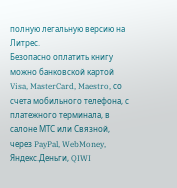полную легальную версию на Литрес.
Безопасно оплатить книгу можно банковской картой Visa, MasterCard, Maestro, со счета мобильного телефона, с платежного терминала, в салоне МТС или Связной, через PayPal, WebMoney, Яндекс.Деньги, QIWI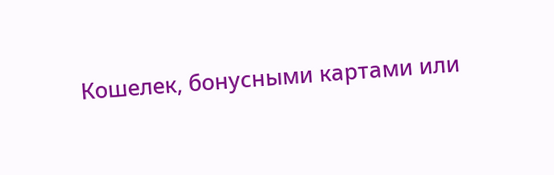Кошелек, бонусными картами или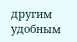другим удобным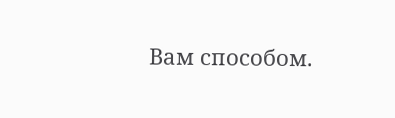Вам способом.